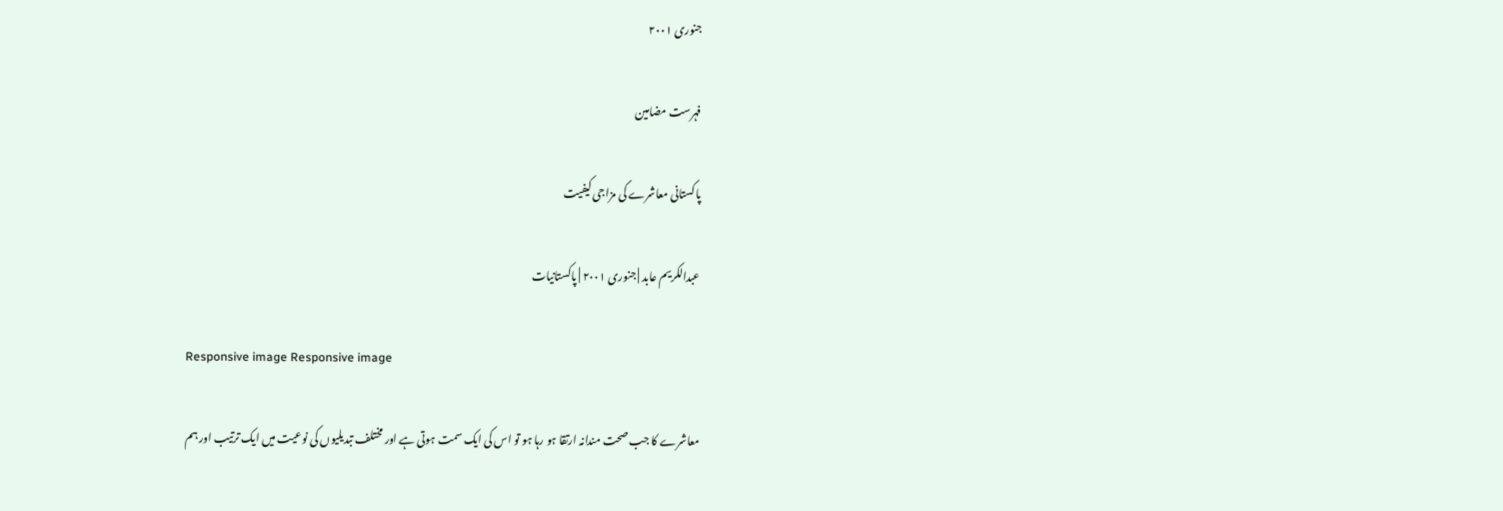جنوری ۲۰۰۱

فہرست مضامین

پاکستانی معاشرے کی مزاجی کیفیت

عبدالکریم عابد | جنوری ۲۰۰۱ | پاکستانیات

Responsive image Responsive image

معاشرے کا جب صحت مندانہ ارتقا ہو رہا ہو تو اس کی ایک سمت ہوتی ہے اور مختلف تبدیلیوں کی نوعیت میں ایک ترتیب اور ہم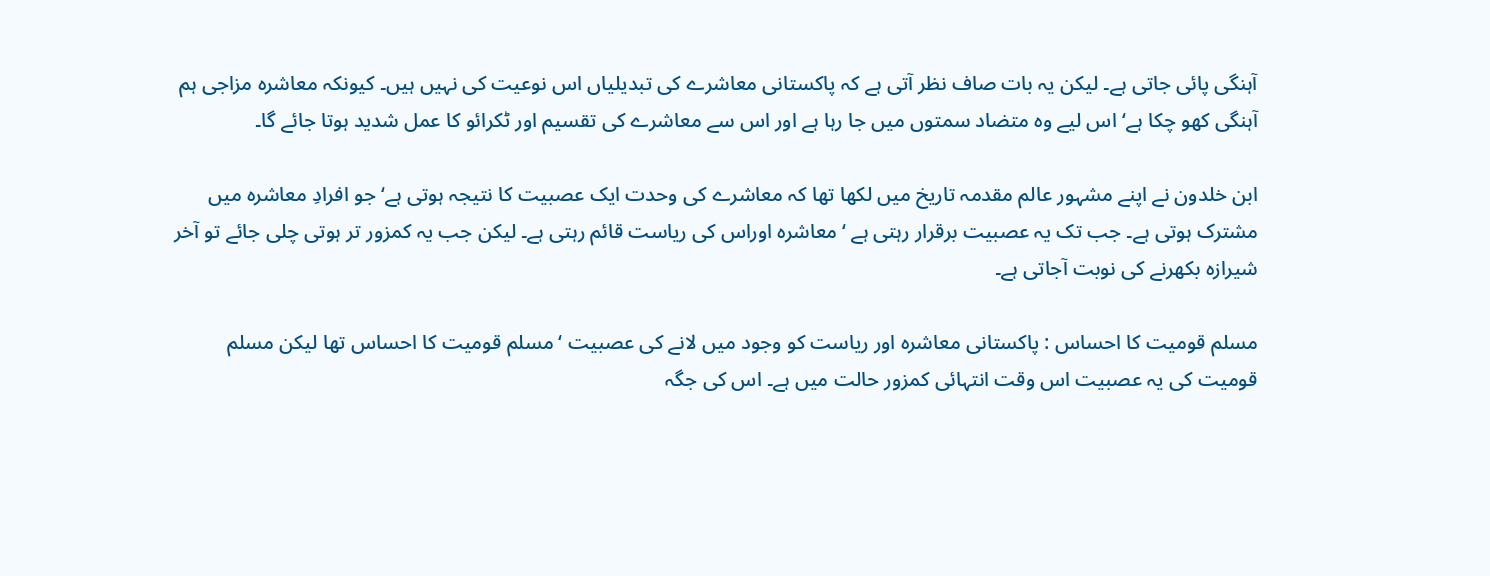آہنگی پائی جاتی ہے۔ لیکن یہ بات صاف نظر آتی ہے کہ پاکستانی معاشرے کی تبدیلیاں اس نوعیت کی نہیں ہیں۔ کیونکہ معاشرہ مزاجی ہم آہنگی کھو چکا ہے‘ اس لیے وہ متضاد سمتوں میں جا رہا ہے اور اس سے معاشرے کی تقسیم اور ٹکرائو کا عمل شدید ہوتا جائے گا۔

ابن خلدون نے اپنے مشہور عالم مقدمہ تاریخ میں لکھا تھا کہ معاشرے کی وحدت ایک عصبیت کا نتیجہ ہوتی ہے‘ جو افرادِ معاشرہ میں مشترک ہوتی ہے۔ جب تک یہ عصبیت برقرار رہتی ہے ‘ معاشرہ اوراس کی ریاست قائم رہتی ہے۔ لیکن جب یہ کمزور تر ہوتی چلی جائے تو آخر شیرازہ بکھرنے کی نوبت آجاتی ہے۔

مسلم قومیت کا احساس : پاکستانی معاشرہ اور ریاست کو وجود میں لانے کی عصبیت ‘مسلم قومیت کا احساس تھا لیکن مسلم قومیت کی یہ عصبیت اس وقت انتہائی کمزور حالت میں ہے۔ اس کی جگہ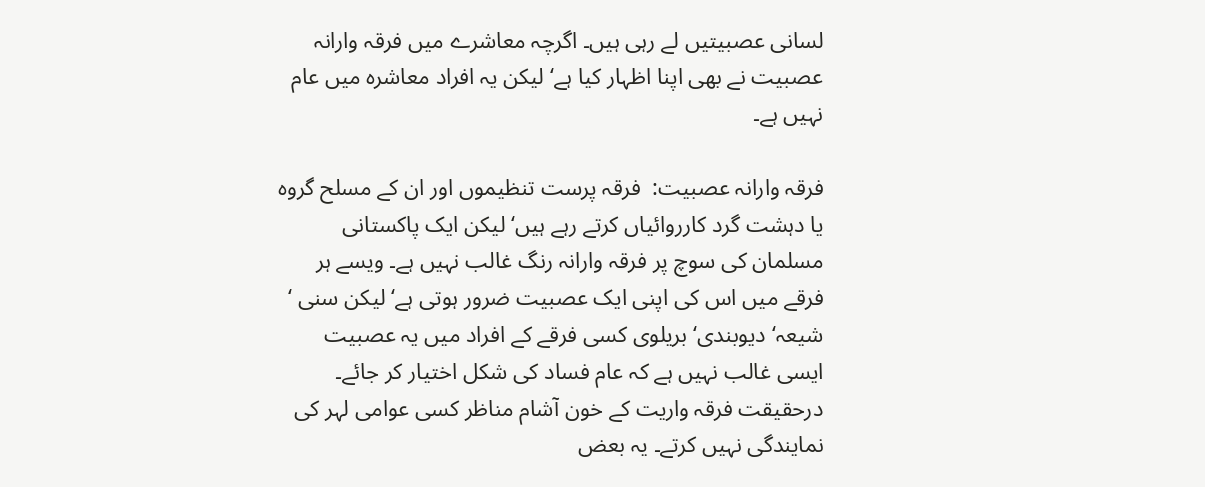لسانی عصبیتیں لے رہی ہیں۔ اگرچہ معاشرے میں فرقہ وارانہ عصبیت نے بھی اپنا اظہار کیا ہے‘ لیکن یہ افراد معاشرہ میں عام نہیں ہے۔

فرقہ وارانہ عصبیت:  فرقہ پرست تنظیموں اور ان کے مسلح گروہ یا دہشت گرد کارروائیاں کرتے رہے ہیں‘ لیکن ایک پاکستانی مسلمان کی سوچ پر فرقہ وارانہ رنگ غالب نہیں ہے۔ ویسے ہر فرقے میں اس کی اپنی ایک عصبیت ضرور ہوتی ہے‘ لیکن سنی ‘ شیعہ‘ دیوبندی‘ بریلوی کسی فرقے کے افراد میں یہ عصبیت ایسی غالب نہیں ہے کہ عام فساد کی شکل اختیار کر جائے۔ درحقیقت فرقہ واریت کے خون آشام مناظر کسی عوامی لہر کی نمایندگی نہیں کرتے۔ یہ بعض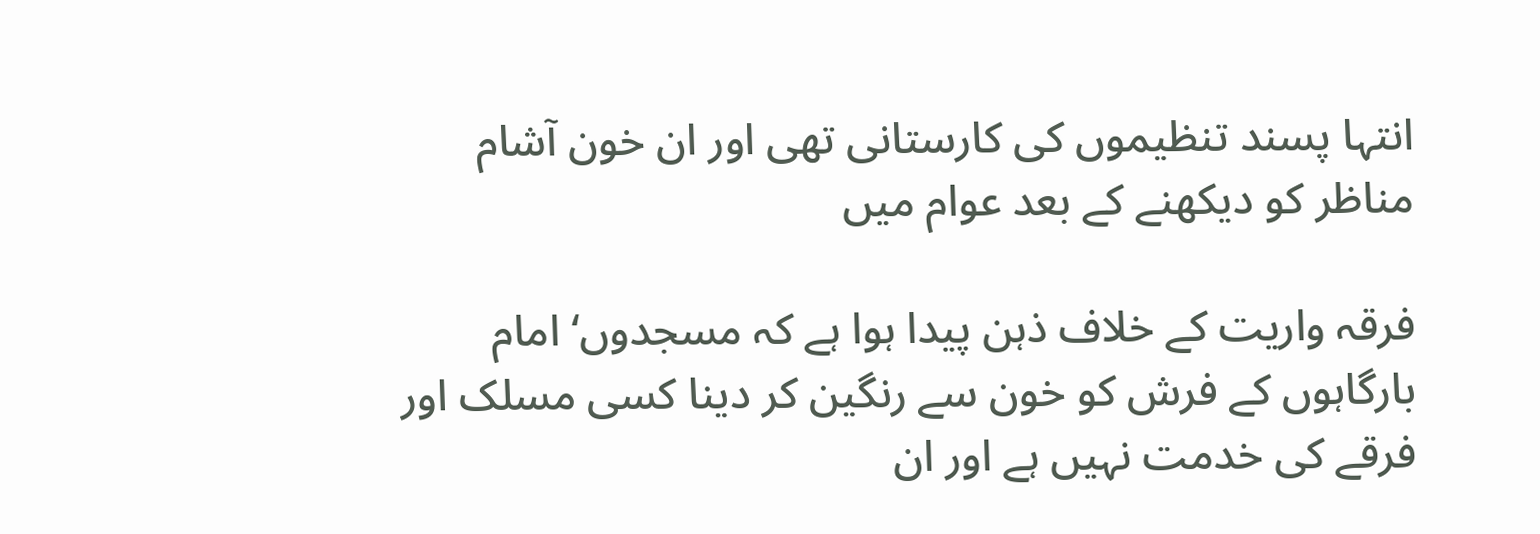انتہا پسند تنظیموں کی کارستانی تھی اور ان خون آشام مناظر کو دیکھنے کے بعد عوام میں

فرقہ واریت کے خلاف ذہن پیدا ہوا ہے کہ مسجدوں‘ امام بارگاہوں کے فرش کو خون سے رنگین کر دینا کسی مسلک اور فرقے کی خدمت نہیں ہے اور ان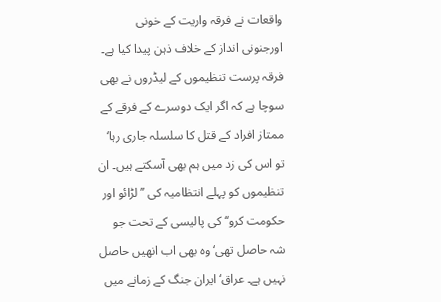واقعات نے فرقہ واریت کے خونی اورجنونی انداز کے خلاف ذہن پیدا کیا ہے۔ فرقہ پرست تنظیموں کے لیڈروں نے بھی سوچا ہے کہ اگر ایک دوسرے کے فرقے کے ممتاز افراد کے قتل کا سلسلہ جاری رہا‘ تو اس کی زد میں ہم بھی آسکتے ہیں۔ ان تنظیموں کو پہلے انتظامیہ کی ’’لڑائو اور حکومت کرو‘‘ کی پالیسی کے تحت جو شہ حاصل تھی‘ وہ بھی اب انھیں حاصل نہیں ہے۔ عراق‘ ایران جنگ کے زمانے میں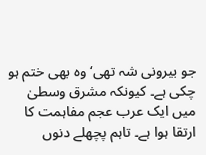جو بیرونی شہ تھی‘ وہ بھی ختم ہو چکی ہے۔ کیونکہ مشرق وسطیٰ میں ایک عرب عجم مفاہمت کا ارتقا ہوا ہے۔ تاہم پچھلے دنوں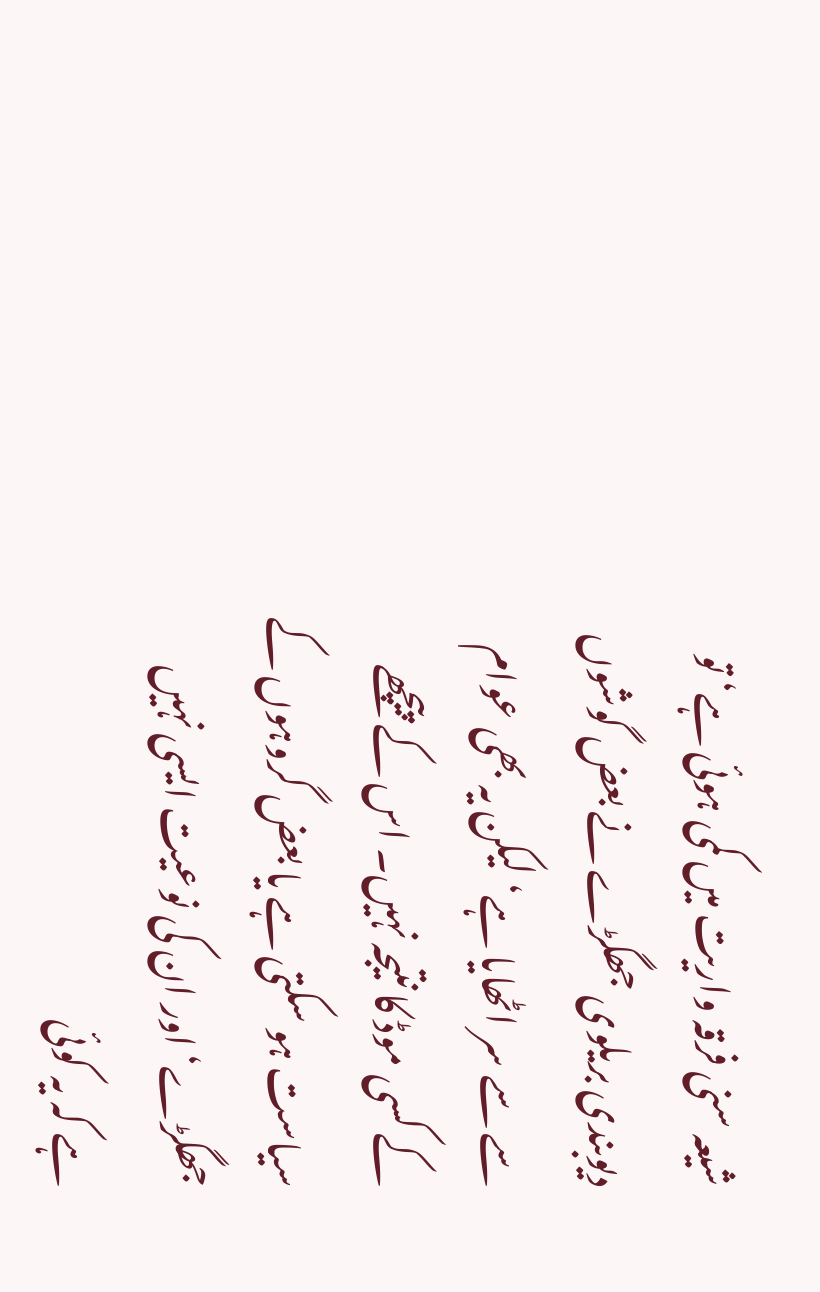شیعہ سنی فرقہ واریت میں کمی ہوئی ہے‘ تو دیوبندی بریلوی جھگڑے نے بعض گوشوں سے سے سر اٹھایا ہے‘ لیکن یہ بھی عوام کے کسی موڈ کا نتیجہ نہیں۔ اس کے پیچھے سیاست ہو سکتی ہے یا بعض گروہوں کے جھگڑے‘ اور ان کی نوعیت ایسی نہیں ہے کہ یہ کوئی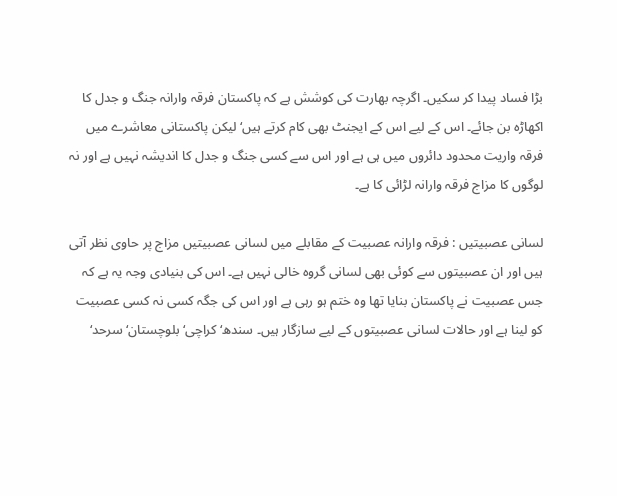بڑا فساد پیدا کر سکیں۔ اگرچہ بھارت کی کوشش ہے کہ پاکستان فرقہ وارانہ جنگ و جدل کا اکھاڑہ بن جائے۔ اس کے لیے اس کے ایجنٹ بھی کام کرتے ہیں‘ لیکن پاکستانی معاشرے میں فرقہ واریت محدود دائروں میں ہی ہے اور اس سے کسی جنگ و جدل کا اندیشہ نہیں ہے اور نہ لوگوں کا مزاج فرقہ وارانہ لڑائی کا ہے۔

لسانی عصبیتیں : فرقہ وارانہ عصبیت کے مقابلے میں لسانی عصبیتیں مزاج پر حاوی نظر آتی ہیں اور ان عصبیتوں سے کوئی بھی لسانی گروہ خالی نہیں ہے۔ اس کی بنیادی وجہ یہ ہے کہ جس عصبیت نے پاکستان بنایا تھا وہ ختم ہو رہی ہے اور اس کی جگہ کسی نہ کسی عصبیت کو لینا ہے اور حالات لسانی عصبیتوں کے لیے سازگار ہیں۔ سندھ‘ کراچی‘ بلوچستان‘ سرحد‘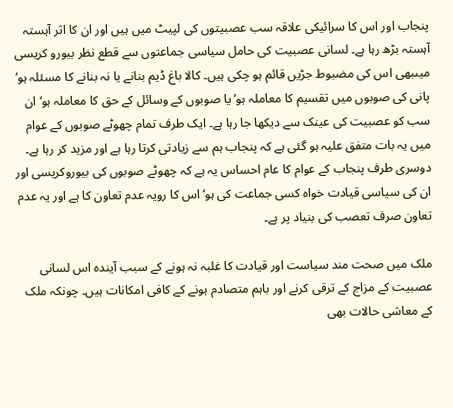پنجاب اور اس کا سرائیکی علاقہ سب عصبیتوں کی لپیٹ میں ہیں اور ان کا اثر آہستہ آہستہ بڑھ رہا ہے۔ لسانی عصبیت کی حامل سیاسی جماعتوں سے قطع نظر بیورو کریسی میںبھی اس کی مضبوط جڑیں قائم ہو چکی ہیں۔ کالا باغ ڈیم بنانے یا نہ بنانے کا مسئلہ ہو‘ پانی کی صوبوں میں تقسیم کا معاملہ ہو‘ یا صوبوں کے وسائل کے حق کا معاملہ ہو‘ ان سب کو عصبیت کی عینک سے دیکھا جا رہا ہے۔ ایک طرف تمام چھوٹے صوبوں کے عوام میں یہ بات متفق علیہ ہو گئی ہے کہ پنجاب ہم سے زیادتی کرتا رہا ہے اور مزید کر رہا ہے۔ دوسری طرف پنجاب کے عوام کا عام احساس یہ ہے کہ چھوٹے صوبوں کی بیوروکریسی اور ان کی سیاسی قیادت خواہ کسی جماعت کی ہو‘ اس کا رویہ عدم تعاون کا ہے اور یہ عدم تعاون صرف تعصب کی بنیاد پر ہے۔

ملک میں صحت مند سیاست اور قیادت کا غلبہ نہ ہونے کے سبب آیندہ اس لسانی عصبیت کے مزاج کے ترقی کرنے اور باہم متصادم ہونے کے کافی امکانات ہیں۔ چونکہ ملک کے معاشی حالات بھی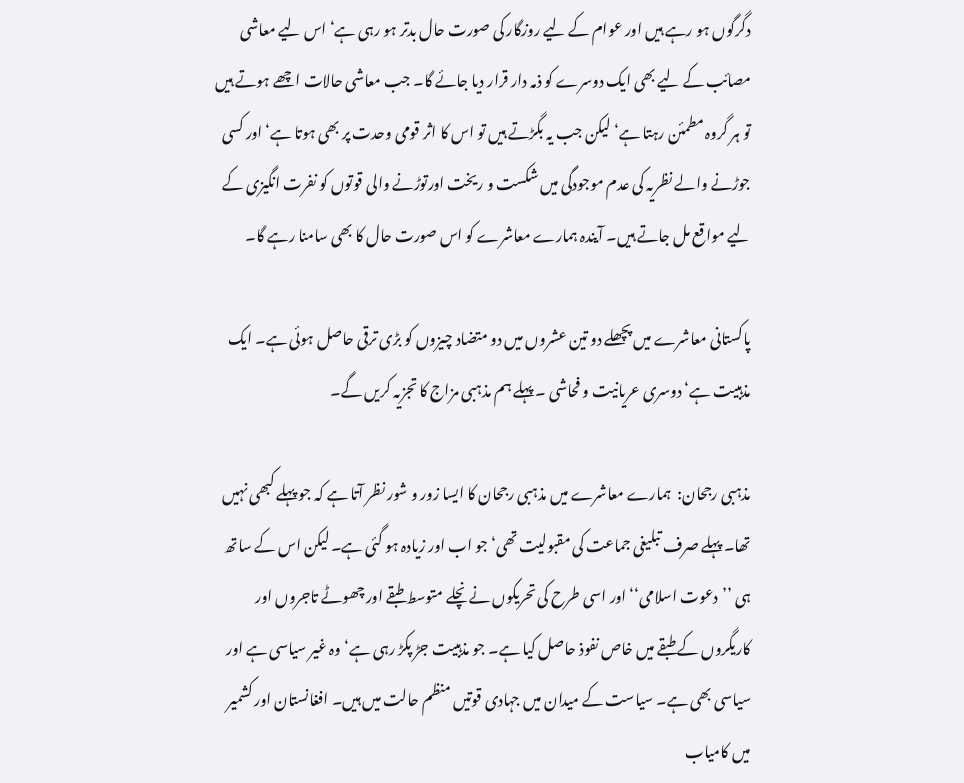دگرگوں ہو رہے ہیں اور عوام کے لیے روزگار کی صورت حال بدتر ہو رہی ہے‘ اس لیے معاشی مصائب کے لیے بھی ایک دوسرے کو ذمہ دار قرار دیا جائے گا۔ جب معاشی حالات اچھے ہوتے ہیں تو ہر گروہ مطمئن رہتا ہے‘ لیکن جب یہ بگڑتے ہیں تو اس کا اثر قومی وحدت پر بھی ہوتا ہے‘ اور کسی جوڑنے والے نظریہ کی عدم موجودگی میں شکست و ریخت اورتوڑنے والی قوتوں کو نفرت انگیزی کے لیے مواقع مل جاتے ہیں۔ آیندہ ہمارے معاشرے کو اس صورت حال کا بھی سامنا رہے گا۔

پاکستانی معاشرے میں پچھلے دو تین عشروں میں دو متضاد چیزوں کو بڑی ترقی حاصل ہوئی ہے۔ ایک مذہبیت ہے‘ دوسری عریانیت و فحاشی ۔ پہلے ہم مذہبی مزاج کا تجزیہ کریں گے۔

مذہبی رجحان:  ہمارے معاشرے میں مذہبی رجحان کا ایسا زور و شور نظر آتا ہے کہ جو پہلے کبھی نہیں تھا۔ پہلے صرف تبلیغی جماعت کی مقبولیت تھی‘ جو اب اور زیادہ ہو گئی ہے۔ لیکن اس کے ساتھ ہی ’’دعوت اسلامی‘‘ اور اسی طرح کی تحریکوں نے نچلے متوسط طبقے اور چھوٹے تاجروں اور کاریگروں کے طبقے میں خاص نفوذ حاصل کیا ہے۔ جو مذہبیت جڑ پکڑ رہی ہے‘ وہ غیر سیاسی ہے اور سیاسی بھی ہے۔ سیاست کے میدان میں جہادی قوتیں منظم حالت میں ہیں۔ افغانستان اور کشمیر میں کامیاب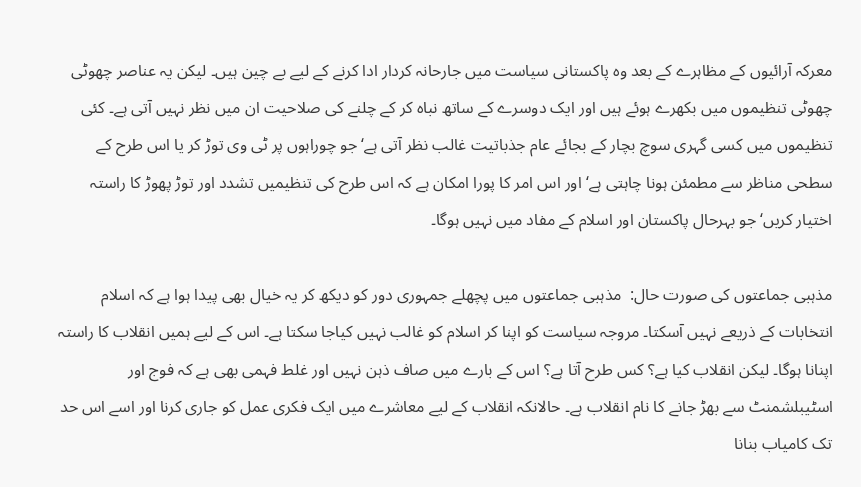معرکہ آرائیوں کے مظاہرے کے بعد وہ پاکستانی سیاست میں جارحانہ کردار ادا کرنے کے لیے بے چین ہیں۔ لیکن یہ عناصر چھوٹی چھوٹی تنظیموں میں بکھرے ہوئے ہیں اور ایک دوسرے کے ساتھ نباہ کر کے چلنے کی صلاحیت ان میں نظر نہیں آتی ہے۔ کئی تنظیموں میں کسی گہری سوچ بچار کے بجائے عام جذباتیت غالب نظر آتی ہے‘ جو چوراہوں پر ٹی وی توڑ کر یا اس طرح کے سطحی مناظر سے مطمئن ہونا چاہتی ہے‘ اور اس امر کا پورا امکان ہے کہ اس طرح کی تنظیمیں تشدد اور توڑ پھوڑ کا راستہ اختیار کریں‘ جو بہرحال پاکستان اور اسلام کے مفاد میں نہیں ہوگا۔

مذہبی جماعتوں کی صورت حال:  مذہبی جماعتوں میں پچھلے جمہوری دور کو دیکھ کر یہ خیال بھی پیدا ہوا ہے کہ اسلام انتخابات کے ذریعے نہیں آسکتا۔ مروجہ سیاست کو اپنا کر اسلام کو غالب نہیں کیاجا سکتا ہے۔ اس کے لیے ہمیں انقلاب کا راستہ اپنانا ہوگا۔ لیکن انقلاب کیا ہے؟ کس طرح آتا ہے؟ اس کے بارے میں صاف ذہن نہیں اور غلط فہمی بھی ہے کہ فوج اور اسٹیبلشمنٹ سے بھڑ جانے کا نام انقلاب ہے۔ حالانکہ انقلاب کے لیے معاشرے میں ایک فکری عمل کو جاری کرنا اور اسے اس حد تک کامیاب بنانا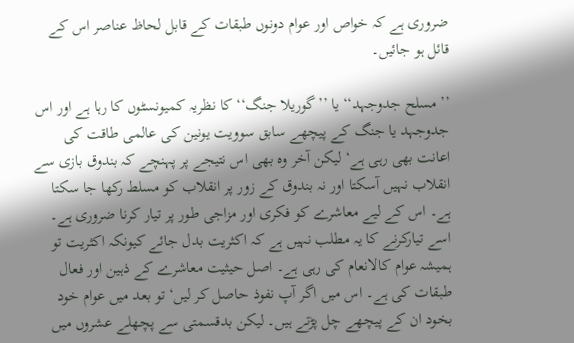ضروری ہے کہ خواص اور عوام دونوں طبقات کے قابل لحاظ عناصر اس کے قائل ہو جائیں۔

’’مسلح جدوجہد‘‘ یا ’’گوریلا جنگ‘‘ کا نظریہ کمیونسٹوں کا رہا ہے اور اس جدوجہد یا جنگ کے پیچھے سابق سوویت یونین کی عالمی طاقت کی اعانت بھی رہی ہے‘ لیکن آخر وہ بھی اس نتیجے پر پہنچے کہ بندوق بازی سے انقلاب نہیں آسکتا اور نہ بندوق کے زور پر انقلاب کو مسلط رکھا جا سکتا ہے۔ اس کے لیے معاشرے کو فکری اور مزاجی طور پر تیار کرنا ضروری ہے۔ اسے تیارکرنے کا یہ مطلب نہیں ہے کہ اکثریت بدل جائے کیونکہ اکثریت تو ہمیشہ عوام کالانعام کی رہی ہے۔ اصل حیثیت معاشرے کے ذہین اور فعال طبقات کی ہے۔ اس میں اگر آپ نفوذ حاصل کر لیں‘ تو بعد میں عوام خود بخود ان کے پیچھے چل پڑتے ہیں۔ لیکن بدقسمتی سے پچھلے عشروں میں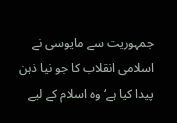جمہوریت سے مایوسی نے اسلامی انقلاب کا جو نیا ذہن پیدا کیا ہے‘ وہ اسلام کے لیے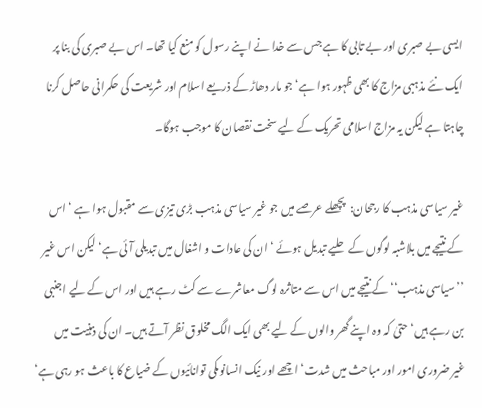ایسی بے صبری اور بے تابی کا ہے جس سے خدا نے اپنے رسول کو منع کیا تھا۔ اس بے صبری کی بنا پر ایک نئے مذہبی مزاج کا بھی ظہور ہوا ہے‘ جو مار دھاڑ کے ذریعے اسلام اور شریعت کی حکمرانی حاصل کرنا چاہتا ہے لیکن یہ مزاج اسلامی تحریک کے لیے سخت نقصان کا موجب ہوگا۔

غیر سیاسی مذہب کا رجحان:  پچھلے عرصے میں جو غیر سیاسی مذہب بڑی تیزی سے مقبول ہوا ہے ‘ اس کے نتیجے میں بلاشبہ لوگوں کے حلیے تبدیل ہوئے ‘ ان کی عادات و اشغال میں تبدیلی آئی ہے‘ لیکن اس غیر ’’سیاسی مذہب‘‘ کے نتیجے میں اس سے متاثرہ لوگ معاشرے سے کٹ رہے ہیں اور اس کے لیے اجنبی بن رہے ہیں‘ حتیٰ کہ وہ اپنے گھر والوں کے لیے بھی ایک الگ مخلوق نظر آتے ہیں۔ ان کی ذہنیت میں غیر ضروری امور اور مباحث میں شدت‘ اچھے اور نیک انسانوںکی توانائیوں کے ضیاع کا باعث ہو رہی ہے‘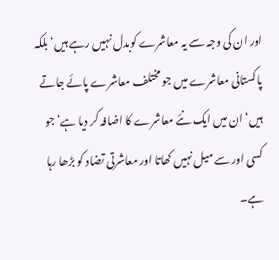اور ان کی وجہ سے یہ معاشرے کوبدل نہیں رہے ہیں‘ بلکہ پاکستانی معاشرے میں جو مختلف معاشرے پائے جاتے ہیں‘ ان میں ایک نئے معاشرے کا اضافہ کر دیا ہے‘ جو کسی اور سے میل نہیں کھاتا اور معاشرتی تضاد کو بڑھا رہا ہے۔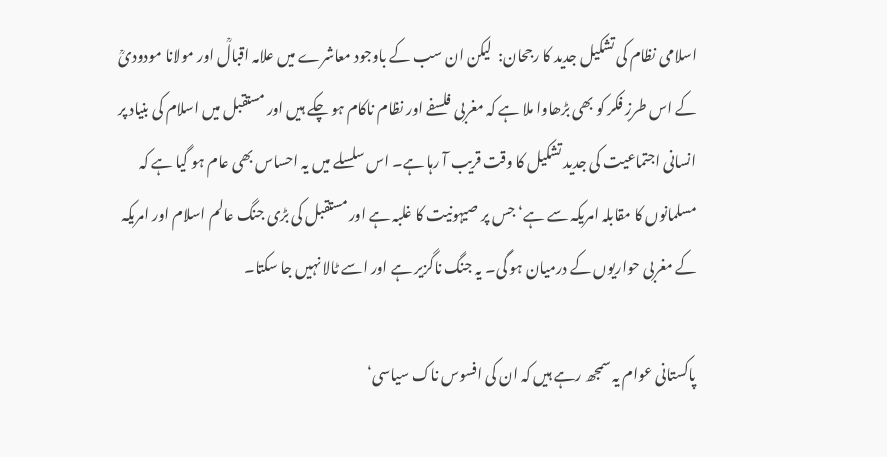اسلامی نظام کی تشکیل جدید کا رجحان:  لیکن ان سب کے باوجود معاشرے میں علامہ اقبالؒ اور مولانا مودودیؒ کے اس طرزِ فکر کو بھی بڑھاوا ملا ہے کہ مغربی فلسفے اور نظام ناکام ہو چکے ہیں اور مستقبل میں اسلام کی بنیاد پر انسانی اجتماعیت کی جدید تشکیل کا وقت قریب آ رہا ہے۔ اس سلسلے میں یہ احساس بھی عام ہو گیا ہے کہ مسلمانوں کا مقابلہ امریکہ سے ہے‘ جس پر صیہونیت کا غلبہ ہے اور مستقبل کی بڑی جنگ عالم اسلام اور امریکہ کے مغربی حواریوں کے درمیان ہو گی۔ یہ جنگ ناگزیر ہے اور اسے ٹالا نہیں جا سکتا۔

پاکستانی عوام یہ سمجھ رہے ہیں کہ ان کی افسوس ناک سیاسی‘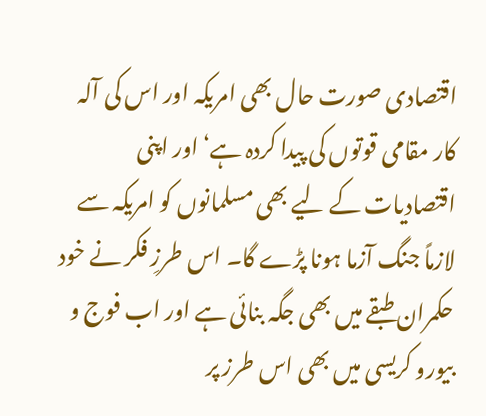اقتصادی صورت حال بھی امریکہ اور اس کی آلہ کار مقامی قوتوں کی پیدا کردہ ہے‘ اور اپنی اقتصادیات کے لیے بھی مسلمانوں کو امریکہ سے لازماً جنگ آزما ہونا پڑے گا۔ اس طرزِ فکر نے خود حکمران طبقے میں بھی جگہ بنائی ہے اور اب فوج و بیورو کریسی میں بھی اس طرز پر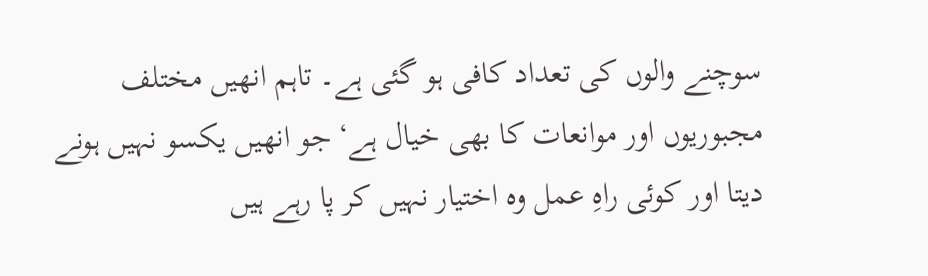سوچنے والوں کی تعداد کافی ہو گئی ہے۔ تاہم انھیں مختلف مجبوریوں اور موانعات کا بھی خیال ہے‘ جو انھیں یکسو نہیں ہونے دیتا اور کوئی راہِ عمل وہ اختیار نہیں کر پا رہے ہیں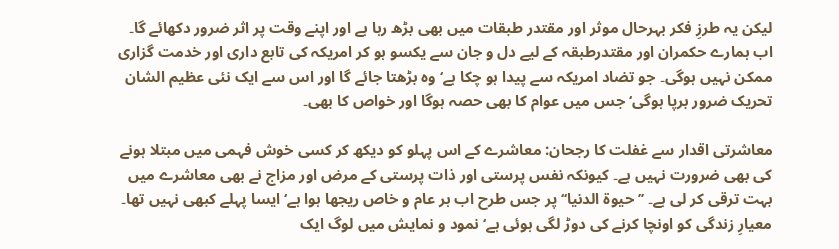لیکن یہ طرزِ فکر بہرحال موثر اور مقتدر طبقات میں بھی بڑھ رہا ہے اور اپنے وقت پر اثر ضرور دکھائے گا۔ اب ہمارے حکمران اور مقتدرطبقہ کے لیے دل و جان سے یکسو ہو کر امریکہ کی تابع داری اور خدمت گزاری ممکن نہیں ہوگی۔ جو تضاد امریکہ سے پیدا ہو چکا ہے‘ وہ بڑھتا جائے گا اور اس سے ایک نئی عظیم الشان تحریک ضرور برپا ہوگی‘ جس میں عوام کا بھی حصہ ہوگا اور خواص کا بھی۔

معاشرتی اقدار سے غفلت کا رجحان: معاشرے کے اس پہلو کو دیکھ کر کسی خوش فہمی میں مبتلا ہونے کی بھی ضرورت نہیں ہے۔ کیونکہ نفس پرستی اور ذات پرستی کے مرض اور مزاج نے بھی معاشرے میں بہت ترقی کر لی ہے۔ ’’حیوۃ الدنیا‘‘ پر جس طرح اب ہر عام و خاص ریجھا ہوا ہے‘ ایسا پہلے کبھی نہیں تھا۔ معیارِ زندگی کو اونچا کرنے کی دوڑ لگی ہوئی ہے‘ نمود و نمایش میں لوگ ایک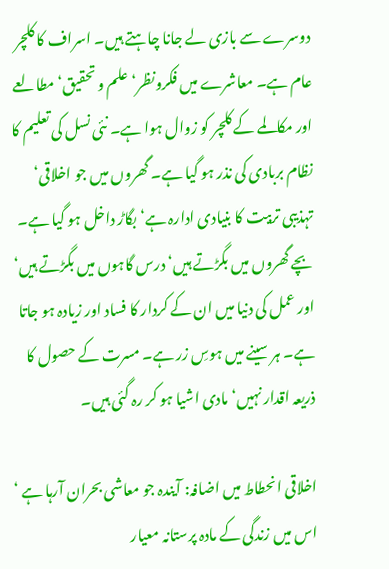دوسرے سے بازی لے جانا چاہتے ہیں۔ اسراف کا کلچر عام ہے۔ معاشرے میں فکرونظر‘ علم و تحقیق‘ مطالعے اور مکالمے کے کلچر کو زوال ہوا ہے۔ نئی نسل کی تعلیم کا نظام بربادی کی نذر ہو گیا ہے۔ گھروں میں جو اخلاقی‘ تہذیبی تربیت کا بنیادی ادارہ ہے‘ بگاڑ داخل ہو گیا ہے۔ بچے گھروں میں بگڑتے ہیں‘ درس گاہوں میں بگڑتے ہیں‘ اور عمل کی دنیا میں ان کے کردار کا فساد اور زیادہ ہو جاتا ہے۔ ہر سینے میں ہوسِ زر ہے۔ مسرت کے حصول کا ذریعہ اقدار نہیں‘ مادی اشیا ہو کر رہ گئی ہیں۔

اخلاقی انحطاط میں اضافہ: آیندہ جو معاشی بحران آرہا ہے ‘ اس میں زندگی کے مادہ پرستانہ معیار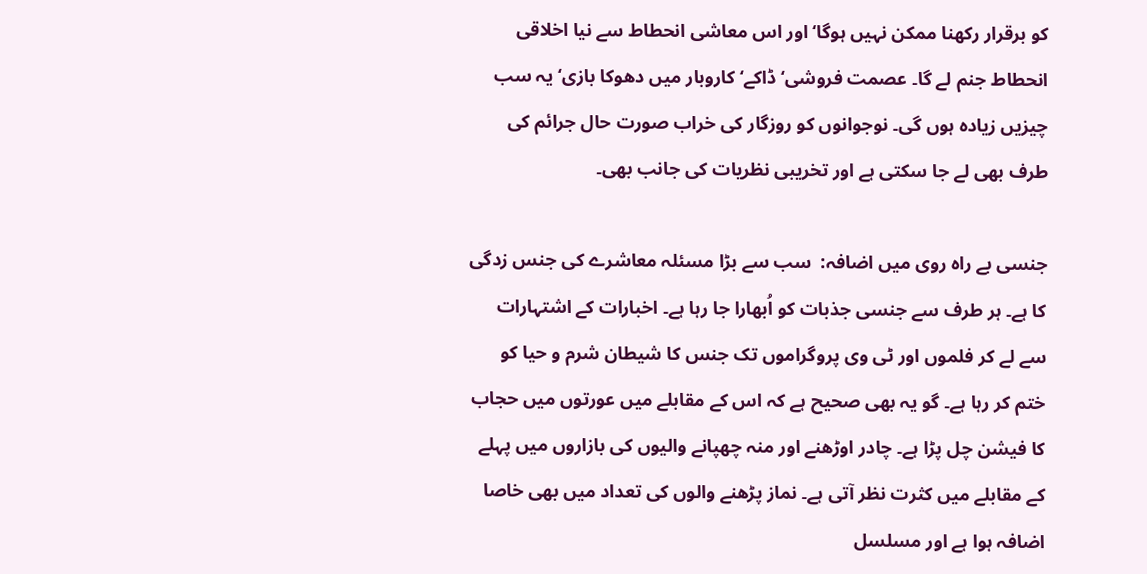کو برقرار رکھنا ممکن نہیں ہوگا‘ اور اس معاشی انحطاط سے نیا اخلاقی انحطاط جنم لے گا۔ عصمت فروشی‘ ڈاکے‘ کاروبار میں دھوکا بازی‘ یہ سب چیزیں زیادہ ہوں گی۔ نوجوانوں کو روزگار کی خراب صورت حال جرائم کی طرف بھی لے جا سکتی ہے اور تخریبی نظریات کی جانب بھی۔

جنسی بے راہ روی میں اضافہ:  سب سے بڑا مسئلہ معاشرے کی جنس زدگی کا ہے۔ ہر طرف سے جنسی جذبات کو اُبھارا جا رہا ہے۔ اخبارات کے اشتہارات سے لے کر فلموں اور ٹی وی پروگراموں تک جنس کا شیطان شرم و حیا کو ختم کر رہا ہے۔ گو یہ بھی صحیح ہے کہ اس کے مقابلے میں عورتوں میں حجاب کا فیشن چل پڑا ہے۔ چادر اوڑھنے اور منہ چھپانے والیوں کی بازاروں میں پہلے کے مقابلے میں کثرت نظر آتی ہے۔ نماز پڑھنے والوں کی تعداد میں بھی خاصا اضافہ ہوا ہے اور مسلسل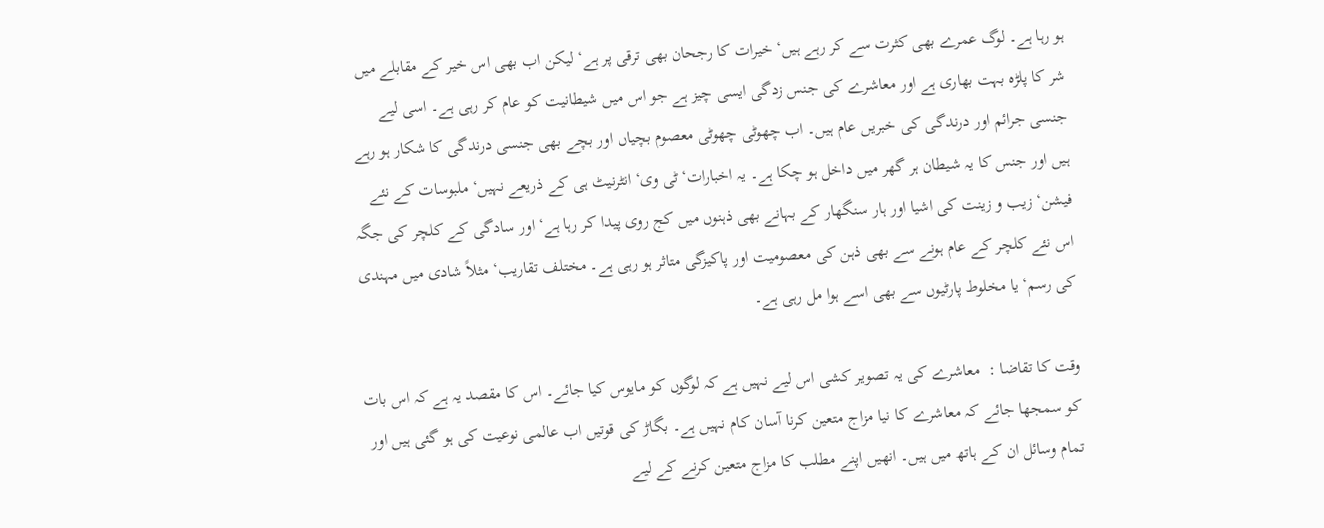ہو رہا ہے۔ لوگ عمرے بھی کثرت سے کر رہے ہیں‘ خیرات کا رجحان بھی ترقی پر ہے‘ لیکن اب بھی اس خیر کے مقابلے میں شر کا پلڑہ بہت بھاری ہے اور معاشرے کی جنس زدگی ایسی چیز ہے جو اس میں شیطانیت کو عام کر رہی ہے۔ اسی لیے جنسی جرائم اور درندگی کی خبریں عام ہیں۔ اب چھوٹی چھوٹی معصوم بچیاں اور بچے بھی جنسی درندگی کا شکار ہو رہے ہیں اور جنس کا یہ شیطان ہر گھر میں داخل ہو چکا ہے۔ یہ اخبارات‘ ٹی وی‘ انٹرنیٹ ہی کے ذریعے نہیں‘ ملبوسات کے نئے فیشن‘ زیب و زینت کی اشیا اور ہار سنگھار کے بہانے بھی ذہنوں میں کج روی پیدا کر رہا ہے‘ اور سادگی کے کلچر کی جگہ اس نئے کلچر کے عام ہونے سے بھی ذہن کی معصومیت اور پاکیزگی متاثر ہو رہی ہے۔ مختلف تقاریب‘ مثلاً شادی میں مہندی کی رسم‘ یا مخلوط پارٹیوں سے بھی اسے ہوا مل رہی ہے۔

وقت کا تقاضا :  معاشرے کی یہ تصویر کشی اس لیے نہیں ہے کہ لوگوں کو مایوس کیا جائے۔ اس کا مقصد یہ ہے کہ اس بات کو سمجھا جائے کہ معاشرے کا نیا مزاج متعین کرنا آسان کام نہیں ہے۔ بگاڑ کی قوتیں اب عالمی نوعیت کی ہو گئی ہیں اور تمام وسائل ان کے ہاتھ میں ہیں۔ انھیں اپنے مطلب کا مزاج متعین کرنے کے لیے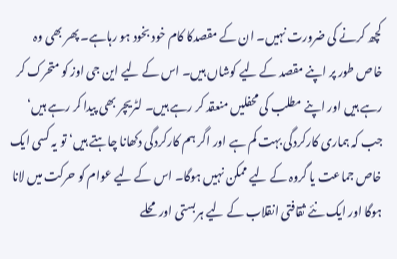کچھ کرنے کی ضرورت نہیں۔ ان کے مقصدکا کام خود بخود ہو رہاہے۔ پھر بھی وہ خاص طور پر اپنے مقصد کے لیے کوشاں ہیں۔ اس کے لیے این جی اوز کو متحرک کر رہے ہیں اور اپنے مطلب کی محفلیں منعقد کر رہے ہیں۔ لٹریچر بھی پیدا کر رہے ہیں‘ جب کہ ہماری کارکردگی بہت کم ہے اور اگر ہم کارکردگی دکھانا چاہتے ہیں‘ تو یہ کسی ایک خاص جماعت یا گروہ کے لیے ممکن نہیں ہوگا۔ اس کے لیے عوام کو حرکت میں لانا ہوگا اور ایک نئے ثقافتی انقلاب کے لیے ہربستی اور محلے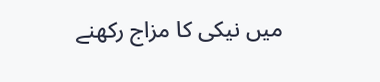میں نیکی کا مزاج رکھنے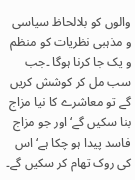والوں کو بلالحاظ سیاسی و مذہبی نظریات کو منظم و یک جا کرنا ہوگا ۔جب سب مل کر کوشش کریں گے تو معاشرے کا نیا مزاج بنا سکیں گے‘ اور جو مزاج فاسد پیدا ہو چکا ہے‘ اس کی روک تھام کر سکیں گے۔